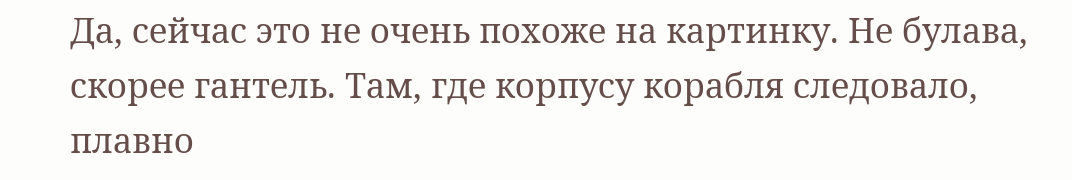Да, сейчас это не очень похоже на картинку. Не булава, скорее гантель. Там, где корпусу корабля следовало, плавно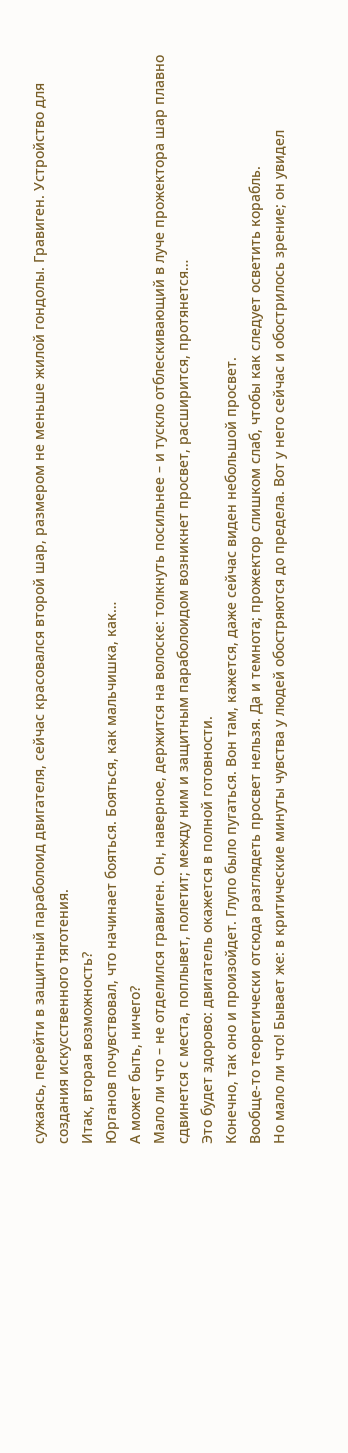сужаясь, перейти в защитный параболоид двигателя, сейчас красовался второй шар, размером не меньше жилой гондолы. Гравиген. Устройство для создания искусственного тяготения.
Итак, вторая возможность?
Юрганов почувствовал, что начинает бояться. Бояться, как мальчишка, как…
А может быть, ничего?
Мало ли что – не отделился гравиген. Он, наверное, держится на волоске: толкнуть посильнее – и тускло отблескивающий в луче прожектора шар плавно сдвинется с места, поплывет, полетит; между ним и защитным параболоидом возникнет просвет, расширится, протянется…
Это будет здорово: двигатель окажется в полной готовности.
Конечно, так оно и произойдет. Глупо было пугаться. Вон там, кажется, даже сейчас виден небольшой просвет.
Вообще-то теоретически отсюда разглядеть просвет нельзя. Да и темнота; прожектор слишком слаб, чтобы как следует осветить корабль.
Но мало ли что! Бывает же: в критические минуты чувства у людей обостряются до предела. Вот у него сейчас и обострилось зрение; он увидел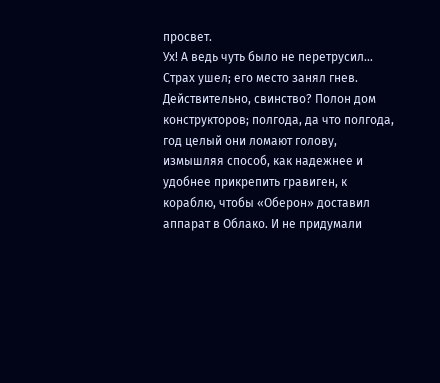просвет.
Ух! А ведь чуть было не перетрусил…
Страх ушел; его место занял гнев. Действительно, свинство? Полон дом конструкторов; полгода, да что полгода, год целый они ломают голову, измышляя способ, как надежнее и удобнее прикрепить гравиген, к кораблю, чтобы «Оберон» доставил аппарат в Облако. И не придумали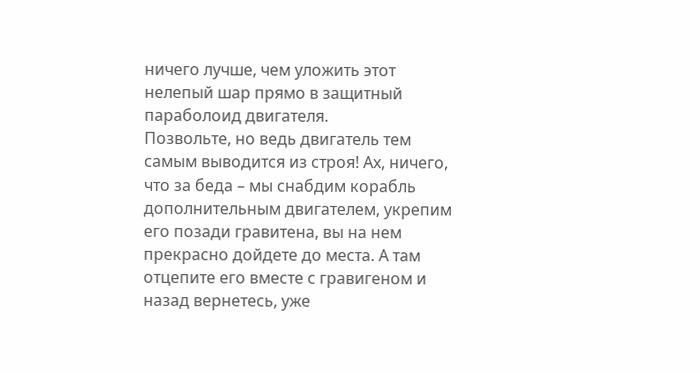ничего лучше, чем уложить этот нелепый шар прямо в защитный параболоид двигателя.
Позвольте, но ведь двигатель тем самым выводится из строя! Ах, ничего, что за беда – мы снабдим корабль дополнительным двигателем, укрепим его позади гравитена, вы на нем прекрасно дойдете до места. А там отцепите его вместе с гравигеном и назад вернетесь, уже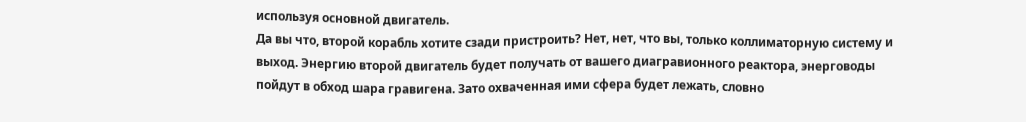используя основной двигатель.
Да вы что, второй корабль хотите сзади пристроить? Нет, нет, что вы, только коллиматорную систему и выход. Энергию второй двигатель будет получать от вашего диагравионного реактора, энерговоды пойдут в обход шара гравигена. Зато охваченная ими сфера будет лежать, словно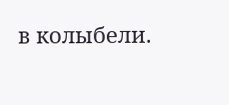в колыбели.